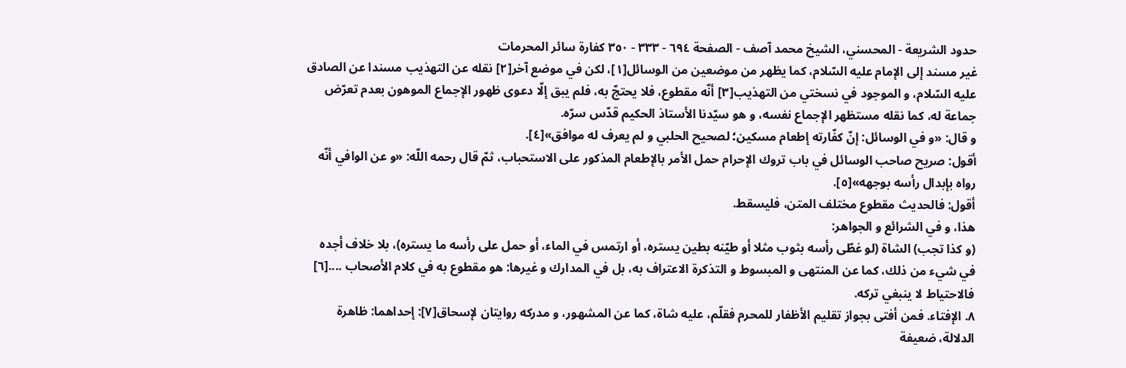حدود الشريعة - المحسني، الشيخ محمد آصف - الصفحة ٦٩٤ - ٣٣٣ - ٣٥٠ كفارة سائر المحرمات
غير مسند إلى الإمام عليه السّلام، كما يظهر من موضعين من الوسائل[١]، لكن في موضع آخر[٢] نقله عن التهذيب مسندا عن الصادق عليه السّلام، و الموجود في نسختي من التهذيب[٣] أنّه مقطوع، فلا يحتجّ به، فلم يبق إلّا دعوى ظهور الإجماع الموهون بعدم تعرّض جماعة له، كما نقله مستظهر الإجماع نفسه، و هو سيّدنا الأستاذ الحكيم قدّس سرّه.
و قال: «و في الوسائل: إنّ كفّارته إطعام مسكين؛ لصحيح الحلبي و لم يعرف له موافق»[٤].
أقول: صريح صاحب الوسائل في باب تروك الإحرام حمل الأمر بالإطعام المذكور على الاستحباب، ثمّ قال رحمه اللّه: «و عن الوافي أنّه رواه بإبدال رأسه بوجهه»[٥].
أقول: فالحديث مقطوع مختلف المتن، فليسقط.
هذا، و في الشرائع و الجواهر:
(و كذا تجب) الشاة (لو غطّى رأسه بثوب مثلا أو طيّنه بطين يستره، أو ارتمس في الماء، أو حمل على رأسه ما يستره)، بلا خلاف أجده في شيء من ذلك، كما عن المنتهى و المبسوط و التذكرة الاعتراف به، بل في المدارك و غيرها: هو مقطوع به في كلام الأصحاب ....[٦]
فالاحتياط لا ينبغي تركه.
٨. الإفتاء. فمن أفتى بجواز تقليم الأظفار للمحرم فقلّم، عليه شاة، كما عن المشهور، و مدركه روايتان لإسحاق[٧]: إحداهما: ظاهرة الدلالة، ضعيفة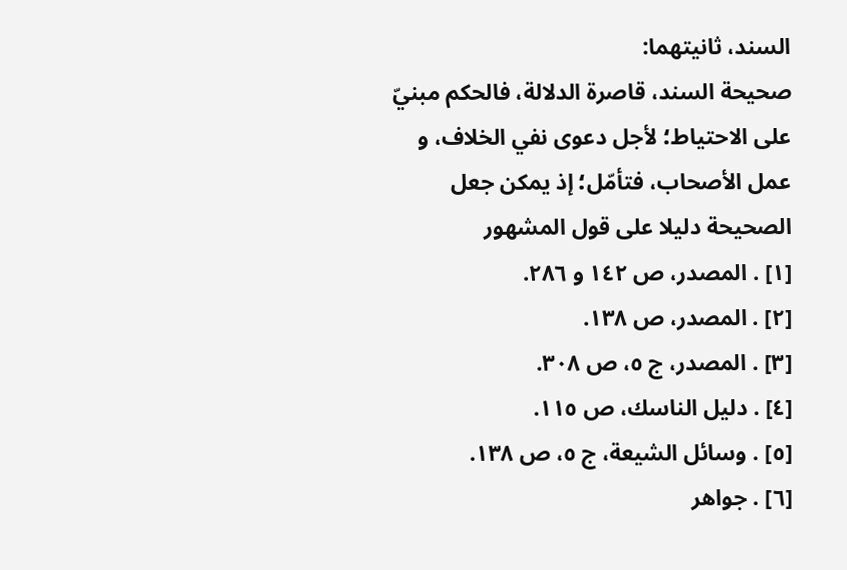السند، ثانيتهما:
صحيحة السند، قاصرة الدلالة، فالحكم مبنيّ على الاحتياط؛ لأجل دعوى نفي الخلاف، و عمل الأصحاب، فتأمّل؛ إذ يمكن جعل الصحيحة دليلا على قول المشهور
[١] . المصدر، ص ١٤٢ و ٢٨٦.
[٢] . المصدر، ص ١٣٨.
[٣] . المصدر، ج ٥، ص ٣٠٨.
[٤] . دليل الناسك، ص ١١٥.
[٥] . وسائل الشيعة، ج ٥، ص ١٣٨.
[٦] . جواهر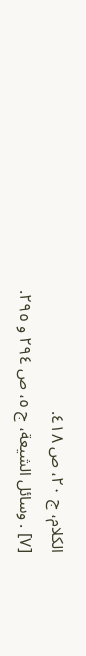الكلام، ج ٢٠، ص ٤١٨.
[٧] . وسائل الشيعة، ج ٥، ص ٢٩٤ و ٢٩٥.